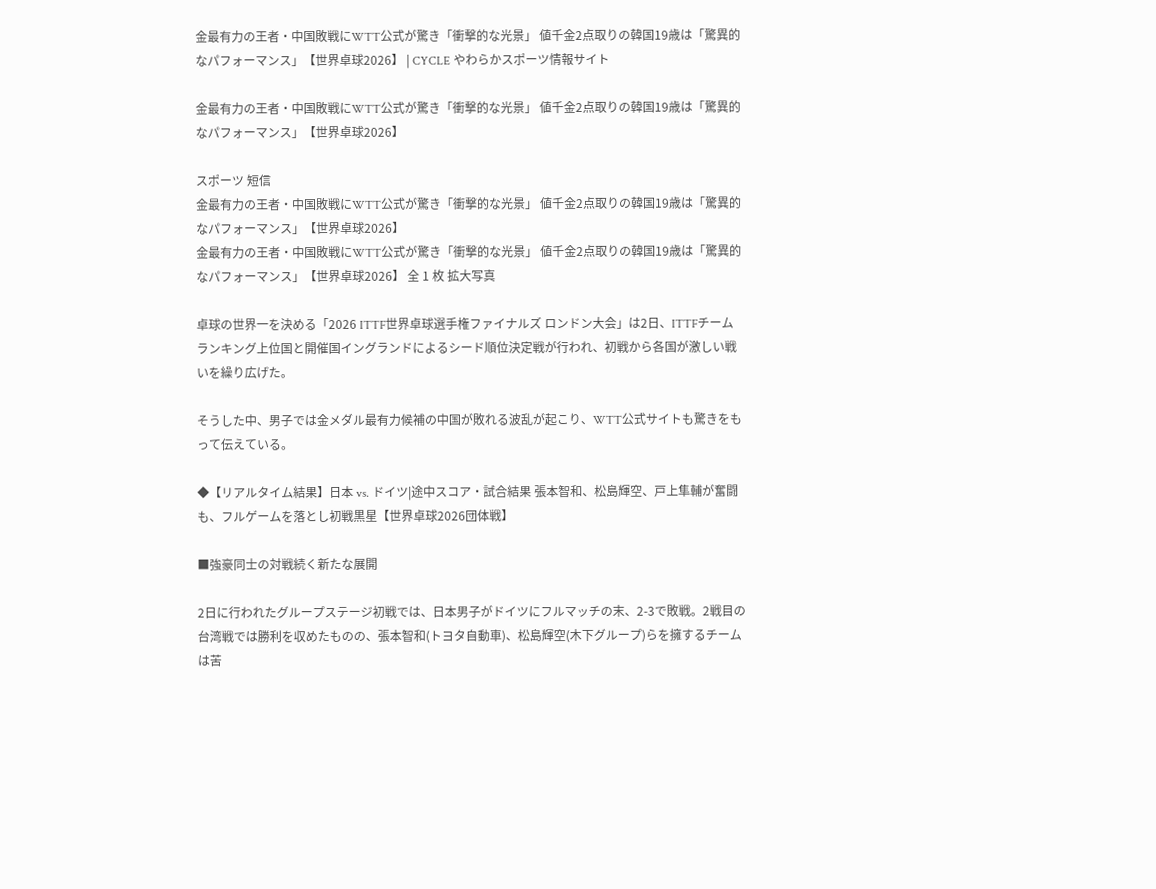金最有力の王者・中国敗戦にWTT公式が驚き「衝撃的な光景」 値千金2点取りの韓国19歳は「驚異的なパフォーマンス」【世界卓球2026】 | CYCLE やわらかスポーツ情報サイト

金最有力の王者・中国敗戦にWTT公式が驚き「衝撃的な光景」 値千金2点取りの韓国19歳は「驚異的なパフォーマンス」【世界卓球2026】

スポーツ 短信
金最有力の王者・中国敗戦にWTT公式が驚き「衝撃的な光景」 値千金2点取りの韓国19歳は「驚異的なパフォーマンス」【世界卓球2026】
金最有力の王者・中国敗戦にWTT公式が驚き「衝撃的な光景」 値千金2点取りの韓国19歳は「驚異的なパフォーマンス」【世界卓球2026】 全 1 枚 拡大写真

卓球の世界一を決める「2026 ITTF世界卓球選手権ファイナルズ ロンドン大会」は2日、ITTFチームランキング上位国と開催国イングランドによるシード順位決定戦が行われ、初戦から各国が激しい戦いを繰り広げた。

そうした中、男子では金メダル最有力候補の中国が敗れる波乱が起こり、WTT公式サイトも驚きをもって伝えている。

◆【リアルタイム結果】日本 vs. ドイツ|途中スコア・試合結果 張本智和、松島輝空、戸上隼輔が奮闘も、フルゲームを落とし初戦黒星【世界卓球2026団体戦】

■強豪同士の対戦続く新たな展開

2日に行われたグループステージ初戦では、日本男子がドイツにフルマッチの末、2-3で敗戦。2戦目の台湾戦では勝利を収めたものの、張本智和(トヨタ自動車)、松島輝空(木下グループ)らを擁するチームは苦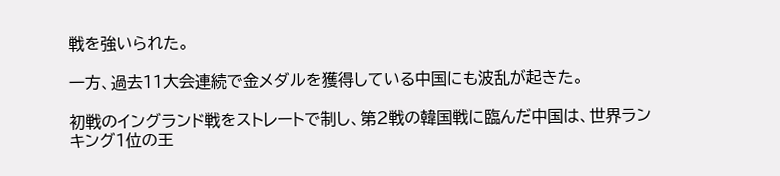戦を強いられた。

一方、過去11大会連続で金メダルを獲得している中国にも波乱が起きた。

初戦のイングランド戦をストレートで制し、第2戦の韓国戦に臨んだ中国は、世界ランキング1位の王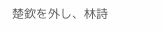楚欽を外し、林詩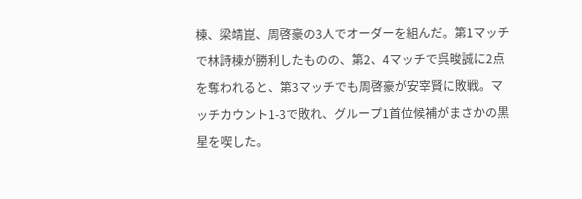棟、梁靖崑、周啓豪の3人でオーダーを組んだ。第1マッチで林詩棟が勝利したものの、第2、4マッチで呉晙誠に2点を奪われると、第3マッチでも周啓豪が安宰賢に敗戦。マッチカウント1-3で敗れ、グループ1首位候補がまさかの黒星を喫した。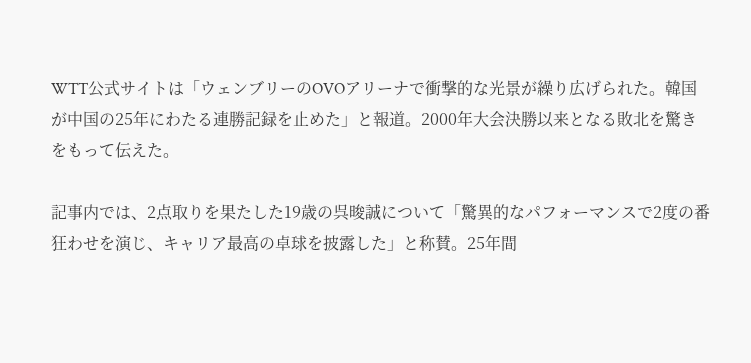WTT公式サイトは「ウェンブリーのOVOアリーナで衝撃的な光景が繰り広げられた。韓国が中国の25年にわたる連勝記録を止めた」と報道。2000年大会決勝以来となる敗北を驚きをもって伝えた。

記事内では、2点取りを果たした19歳の呉晙誠について「驚異的なパフォーマンスで2度の番狂わせを演じ、キャリア最高の卓球を披露した」と称賛。25年間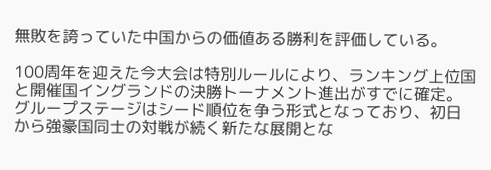無敗を誇っていた中国からの価値ある勝利を評価している。

100周年を迎えた今大会は特別ルールにより、ランキング上位国と開催国イングランドの決勝トーナメント進出がすでに確定。グループステージはシード順位を争う形式となっており、初日から強豪国同士の対戦が続く新たな展開とな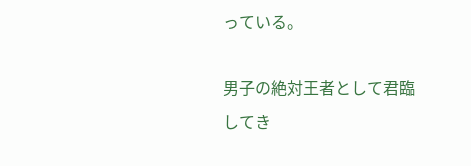っている。

男子の絶対王者として君臨してき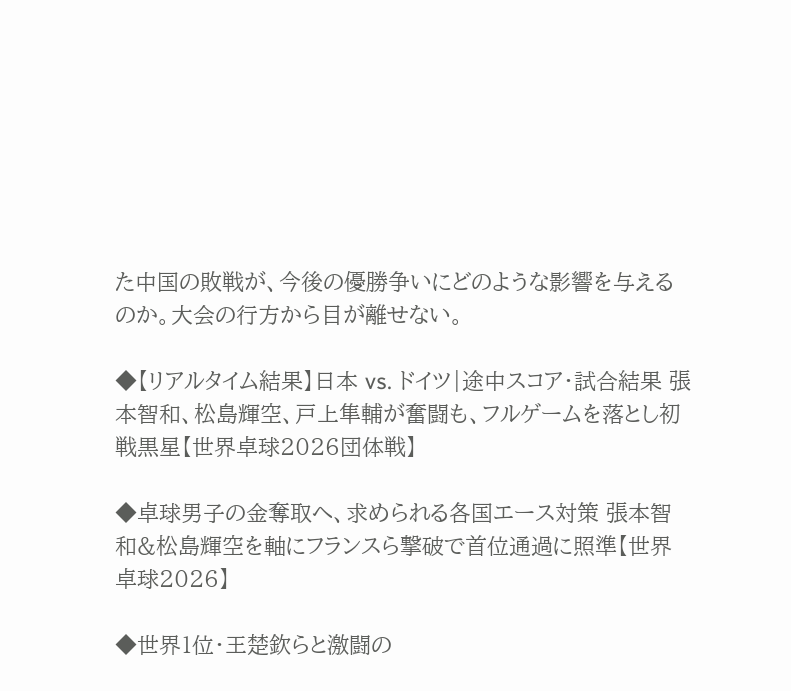た中国の敗戦が、今後の優勝争いにどのような影響を与えるのか。大会の行方から目が離せない。

◆【リアルタイム結果】日本 vs. ドイツ|途中スコア・試合結果 張本智和、松島輝空、戸上隼輔が奮闘も、フルゲームを落とし初戦黒星【世界卓球2026団体戦】

◆卓球男子の金奪取へ、求められる各国エース対策 張本智和&松島輝空を軸にフランスら撃破で首位通過に照準【世界卓球2026】

◆世界1位・王楚欽らと激闘の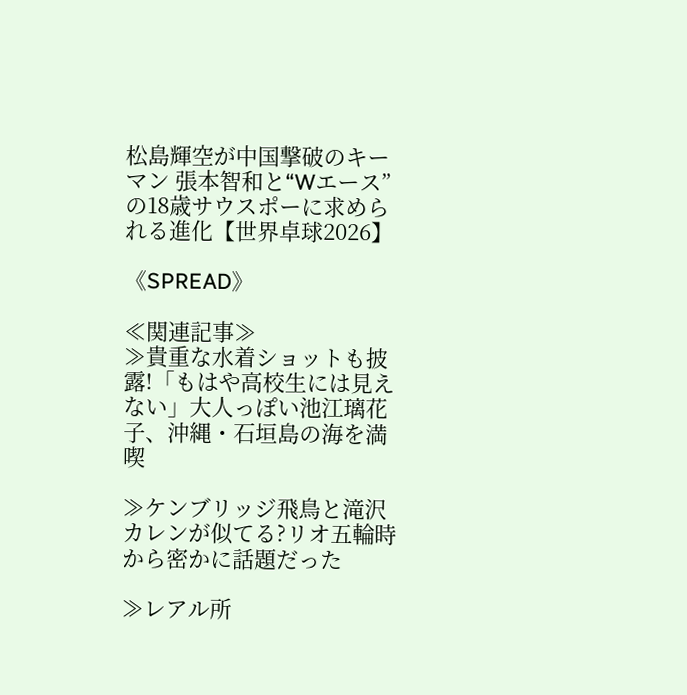松島輝空が中国撃破のキーマン 張本智和と“Wエース”の18歳サウスポーに求められる進化【世界卓球2026】

《SPREAD》

≪関連記事≫
≫貴重な水着ショットも披露!「もはや高校生には見えない」大人っぽい池江璃花子、沖縄・石垣島の海を満喫

≫ケンブリッジ飛鳥と滝沢カレンが似てる?リオ五輪時から密かに話題だった

≫レアル所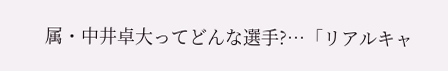属・中井卓大ってどんな選手?…「リアルキャ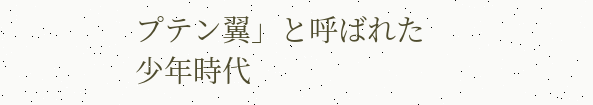プテン翼」と呼ばれた少年時代